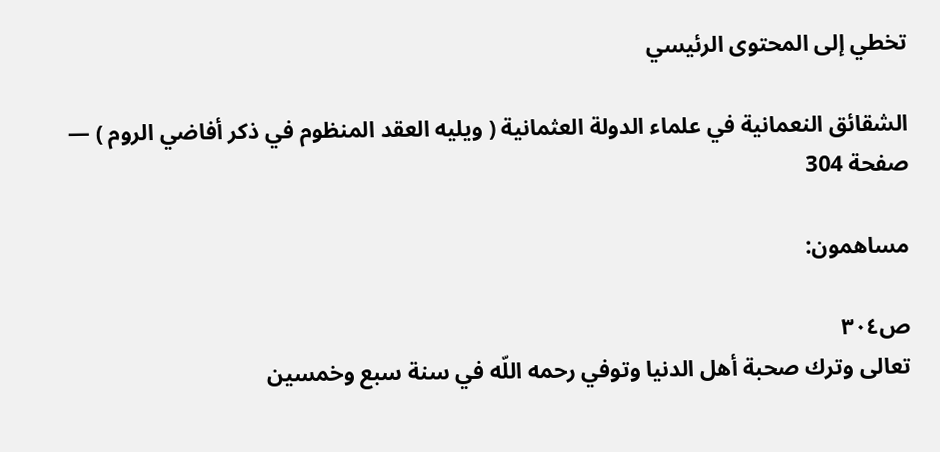تخطي إلى المحتوى الرئيسي

الشقائق النعمانية في علماء الدولة العثمانية ( ويليه العقد المنظوم في ذكر أفاضي الروم ) — صفحة 304

مساهمون:

ص٣٠٤
تعالى وترك صحبة أهل الدنيا وتوفي رحمه اللّه في سنة سبع وخمسين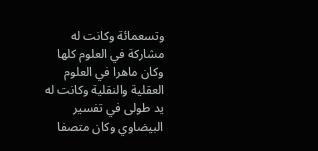وتسعمائة وكانت له مشاركة في العلوم كلها وكان ماهرا في العلوم العقلية والنقلية وكانت له يد طولى في تفسير البيضاوي وكان متصفا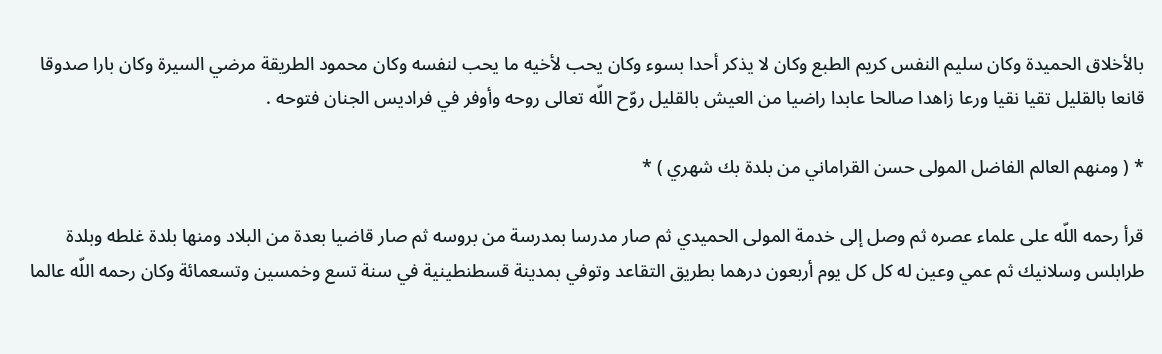بالأخلاق الحميدة وكان سليم النفس كريم الطبع وكان لا يذكر أحدا بسوء وكان يحب لأخيه ما يحب لنفسه وكان محمود الطريقة مرضي السيرة وكان بارا صدوقا قانعا بالقليل تقيا نقيا ورعا زاهدا صالحا عابدا راضيا من العيش بالقليل روّح اللّه تعالى روحه وأوفر في فراديس الجنان فتوحه .

* ( ومنهم العالم الفاضل المولى حسن القراماني من بلدة بك شهري ) *

قرأ رحمه اللّه على علماء عصره ثم وصل إلى خدمة المولى الحميدي ثم صار مدرسا بمدرسة من بروسه ثم صار قاضيا بعدة من البلاد ومنها بلدة غلطه وبلدة طرابلس وسلانيك ثم عمي وعين له كل كل يوم أربعون درهما بطريق التقاعد وتوفي بمدينة قسطنطينية في سنة تسع وخمسين وتسعمائة وكان رحمه اللّه عالما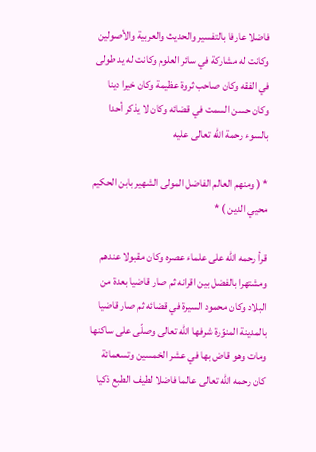فاضلا عارفا بالتفسير والحديث والعربية والأصولين وكانت له مشاركة في سائر العلوم وكانت له يد طولى في الفقه وكان صاحب ثروة عظيمة وكان خيرا دينا وكان حسن السمت في قضائه وكان لا يذكر أحدا بالسوء رحمة اللّه تعالى عليه

* ( ومنهم العالم الفاضل المولى الشهير بابن الحكيم محيي الدين ) *

قرأ رحمه اللّه على علماء عصره وكان مقبولا عندهم ومشتهرا بالفضل بين اقرانه ثم صار قاضيا بعدة من البلاد وكان محمود السيرة في قضائه ثم صار قاضيا بالمدينة المنوّرة شرفها اللّه تعالى وصلّى على ساكنها ومات وهو قاض بها في عشر الخمسين وتسعمائة كان رحمه اللّه تعالى عالما فاضلا لطيف الطبع ذكيا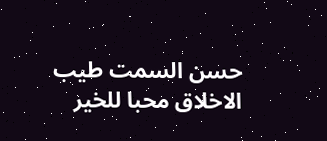حسن السمت طيب الاخلاق محبا للخير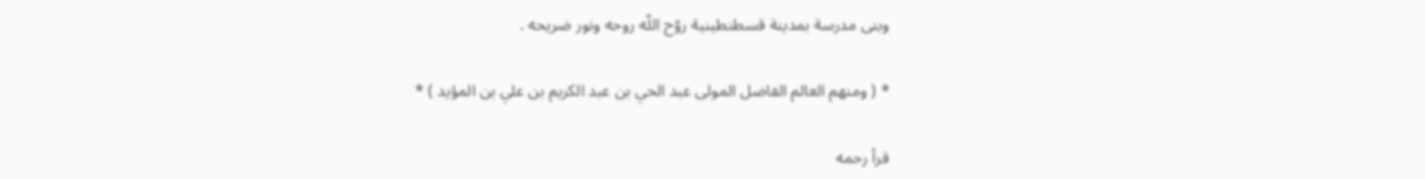وبنى مدرسة بمدينة قسطنطينية روّح اللّه روحه ونور ضريحه .

* ( ومنهم العالم الفاضل المولى عبد الحي بن عبد الكريم بن علي بن المؤيد ) *

قرأ رحمه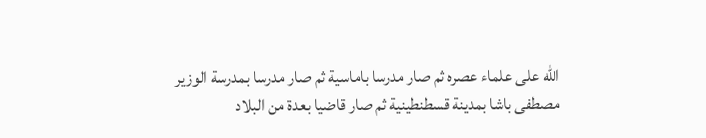اللّه على علماء عصره ثم صار مدرسا باماسية ثم صار مدرسا بمدرسة الوزير مصطفى باشا بمدينة قسطنطينية ثم صار قاضيا بعدة من البلاد